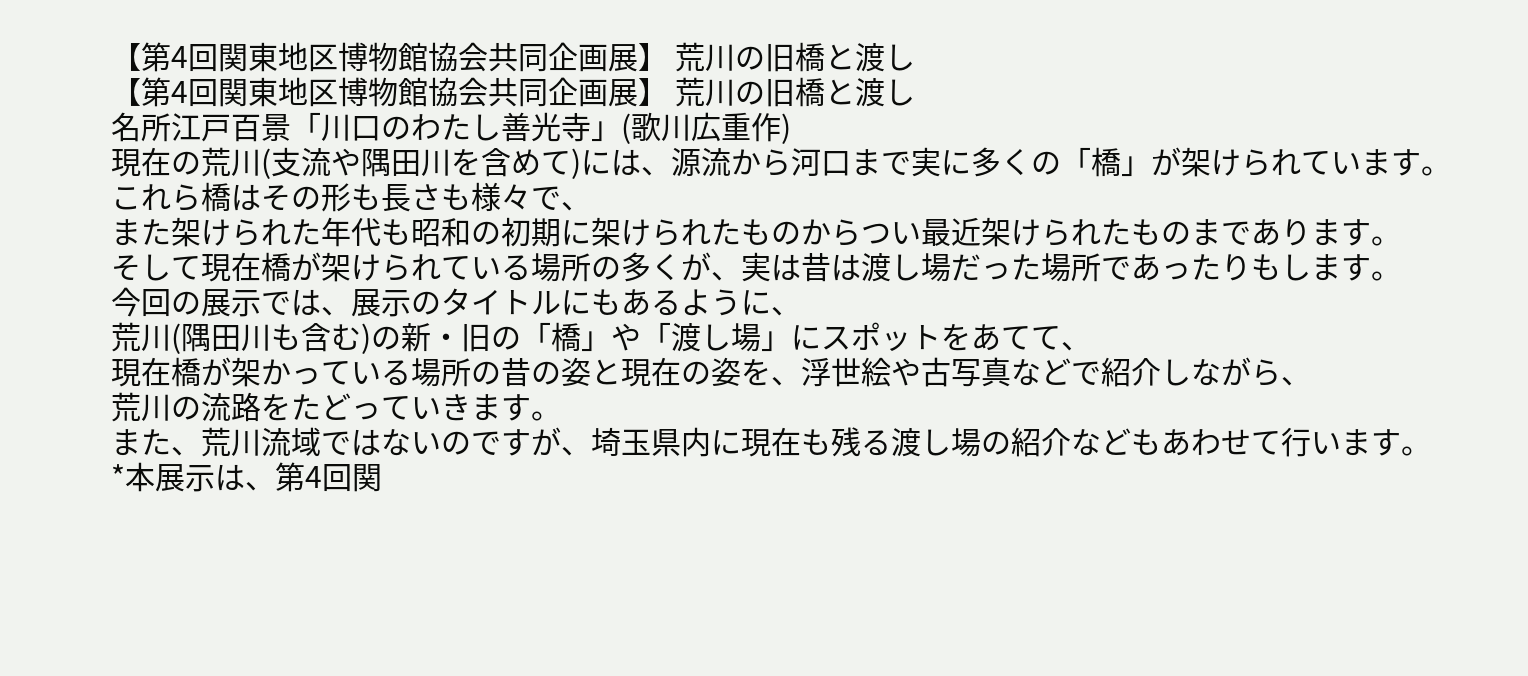【第4回関東地区博物館協会共同企画展】 荒川の旧橋と渡し
【第4回関東地区博物館協会共同企画展】 荒川の旧橋と渡し
名所江戸百景「川口のわたし善光寺」(歌川広重作)
現在の荒川(支流や隅田川を含めて)には、源流から河口まで実に多くの「橋」が架けられています。
これら橋はその形も長さも様々で、
また架けられた年代も昭和の初期に架けられたものからつい最近架けられたものまであります。
そして現在橋が架けられている場所の多くが、実は昔は渡し場だった場所であったりもします。
今回の展示では、展示のタイトルにもあるように、
荒川(隅田川も含む)の新・旧の「橋」や「渡し場」にスポットをあてて、
現在橋が架かっている場所の昔の姿と現在の姿を、浮世絵や古写真などで紹介しながら、
荒川の流路をたどっていきます。
また、荒川流域ではないのですが、埼玉県内に現在も残る渡し場の紹介などもあわせて行います。
*本展示は、第4回関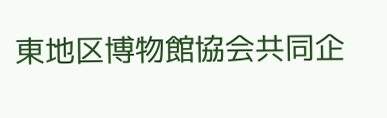東地区博物館協会共同企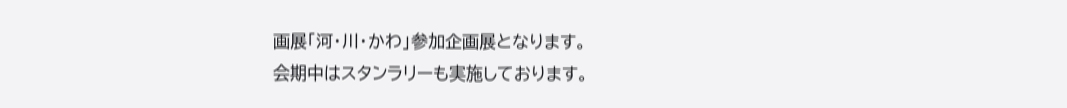画展「河・川・かわ」参加企画展となります。
会期中はスタンラリーも実施しております。